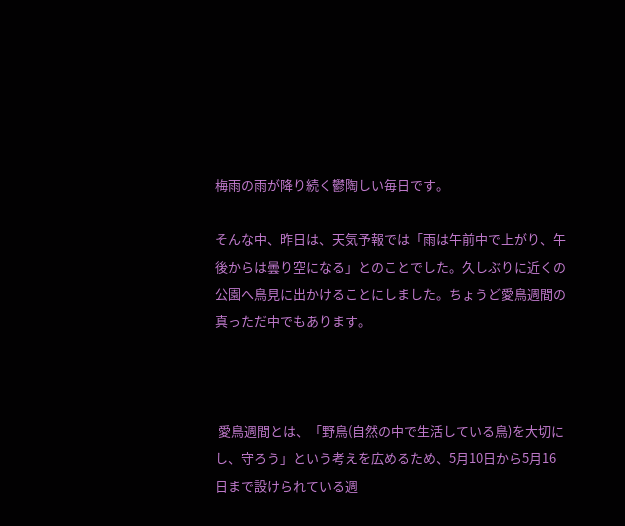梅雨の雨が降り続く鬱陶しい毎日です。

そんな中、昨日は、天気予報では「雨は午前中で上がり、午後からは曇り空になる」とのことでした。久しぶりに近くの公園へ鳥見に出かけることにしました。ちょうど愛鳥週間の真っただ中でもあります。



 愛鳥週間とは、「野鳥(自然の中で生活している鳥)を大切にし、守ろう」という考えを広めるため、5月10日から5月16日まで設けられている週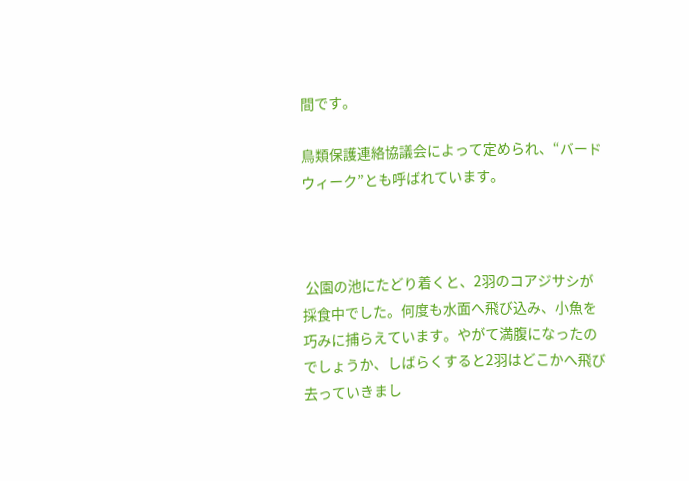間です。

鳥類保護連絡協議会によって定められ、“バードウィーク”とも呼ばれています。



 公園の池にたどり着くと、2羽のコアジサシが採食中でした。何度も水面へ飛び込み、小魚を巧みに捕らえています。やがて満腹になったのでしょうか、しばらくすると2羽はどこかへ飛び去っていきまし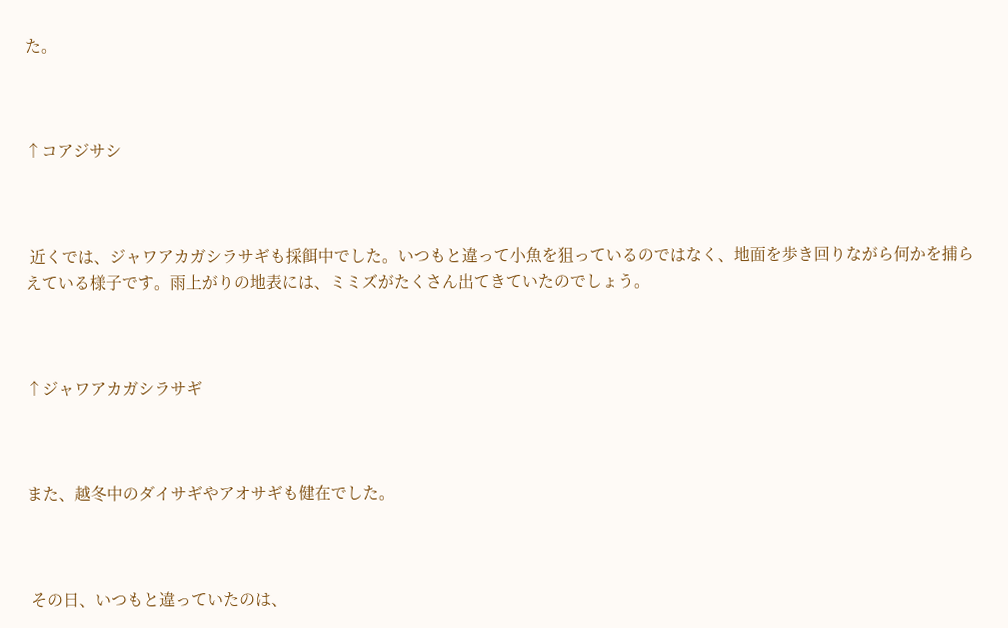た。



↑コアジサシ



 近くでは、ジャワアカガシラサギも採餌中でした。いつもと違って小魚を狙っているのではなく、地面を歩き回りながら何かを捕らえている様子です。雨上がりの地表には、ミミズがたくさん出てきていたのでしょう。



↑ジャワアカガシラサギ



また、越冬中のダイサギやアオサギも健在でした。



 その日、いつもと違っていたのは、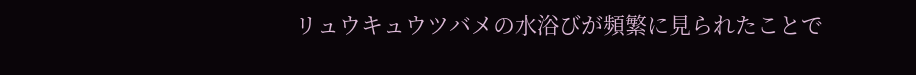リュウキュウツバメの水浴びが頻繁に見られたことで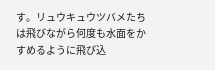す。リュウキュウツバメたちは飛びながら何度も水面をかすめるように飛び込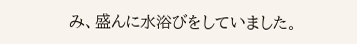み、盛んに水浴びをしていました。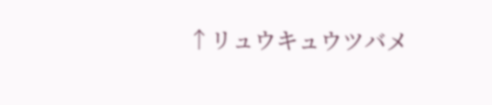↑リュウキュウツバメ